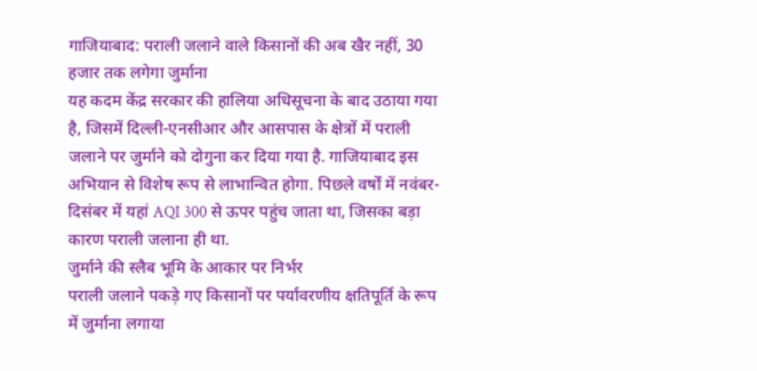गाजियाबाद: पराली जलाने वाले किसानों की अब खैर नहीं, 30 हजार तक लगेगा जुर्माना
यह कदम केंद्र सरकार की हालिया अधिसूचना के बाद उठाया गया है, जिसमें दिल्ली-एनसीआर और आसपास के क्षेत्रों में पराली जलाने पर जुर्माने को दोगुना कर दिया गया है. गाजियाबाद इस अभियान से विशेष रूप से लाभान्वित होगा. पिछले वर्षों में नवंबर-दिसंबर में यहां AQI 300 से ऊपर पहुंच जाता था, जिसका बड़ा कारण पराली जलाना ही था.
जुर्माने की स्लैब भूमि के आकार पर निर्भर
पराली जलाने पकड़े गए किसानों पर पर्यावरणीय क्षतिपूर्ति के रूप में जुर्माना लगाया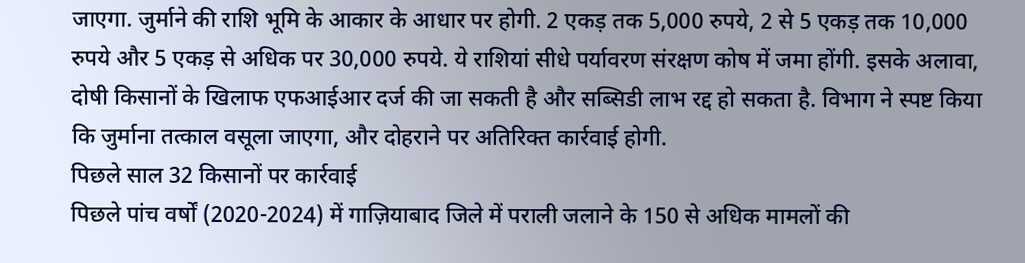जाएगा. जुर्माने की राशि भूमि के आकार के आधार पर होगी. 2 एकड़ तक 5,000 रुपये, 2 से 5 एकड़ तक 10,000 रुपये और 5 एकड़ से अधिक पर 30,000 रुपये. ये राशियां सीधे पर्यावरण संरक्षण कोष में जमा होंगी. इसके अलावा, दोषी किसानों के खिलाफ एफआईआर दर्ज की जा सकती है और सब्सिडी लाभ रद्द हो सकता है. विभाग ने स्पष्ट किया कि जुर्माना तत्काल वसूला जाएगा, और दोहराने पर अतिरिक्त कार्रवाई होगी.
पिछले साल 32 किसानों पर कार्रवाई
पिछले पांच वर्षों (2020-2024) में गाज़ियाबाद जिले में पराली जलाने के 150 से अधिक मामलों की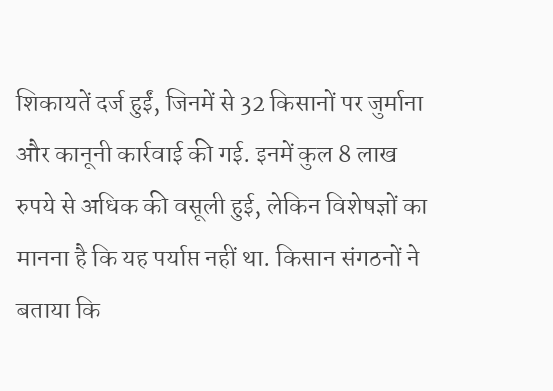शिकायतें दर्ज हुईं, जिनमें से 32 किसानों पर जुर्माना और कानूनी कार्रवाई की गई. इनमें कुल 8 लाख रुपये से अधिक की वसूली हुई, लेकिन विशेषज्ञों का मानना है कि यह पर्याप्त नहीं था. किसान संगठनों ने बताया कि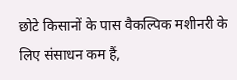छोटे किसानों के पास वैकल्पिक मशीनरी के लिए संसाधन कम हैं,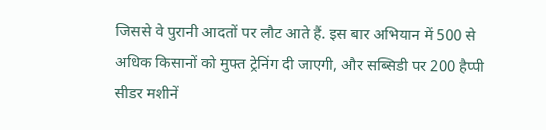जिससे वे पुरानी आदतों पर लौट आते हैं. इस बार अभियान में 500 से अधिक किसानों को मुफ्त ट्रेनिंग दी जाएगी, और सब्सिडी पर 200 हैप्पी सीडर मशीनें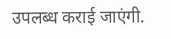उपलब्ध कराई जाएंगी.